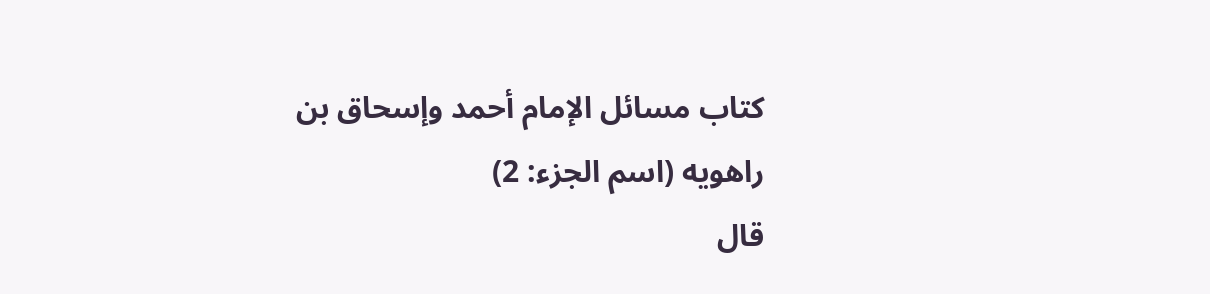كتاب مسائل الإمام أحمد وإسحاق بن راهويه (اسم الجزء: 2)
قال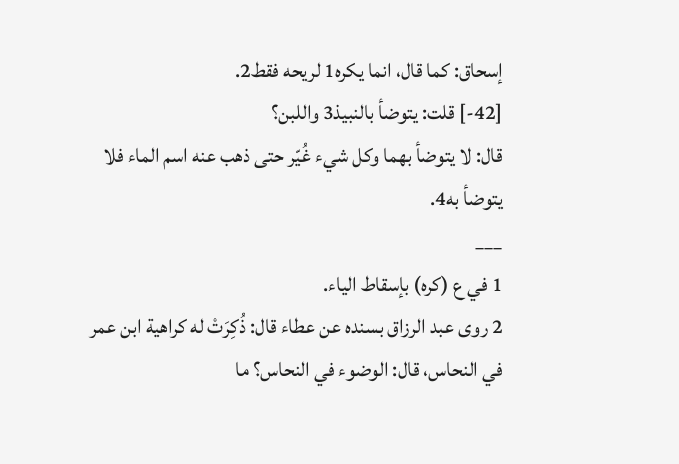إسحاق: كما قال، انما يكره1 لريحه فقط2.
[42-] قلت: يتوضأ بالنبيذ3 واللبن؟
قال: لا يتوضأ بهما وكل شيء غُيّر حتى ذهب عنه اسم الماء فلا يتوضأ به4.
___
1 في ع (كره) بإسقاط الياء.
2 روى عبد الرزاق بسنده عن عطاء قال: ذُكِرَتْ له كراهية ابن عمر في النحاس، قال: الوضوء في النحاس؟ ما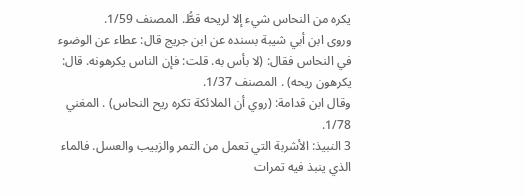يكره من النحاس شيء إلا لريحه قطُّ. المصنف 1/59.
وروى ابن أبي شيبة بسنده عن ابن جريج قال: عطاء عن الوضوء في النحاس فقال: (لا بأس به. قلت: فإن الناس يكرهونه. قال: يكرهون ريحه) . المصنف 1/37.
وقال ابن قدامة: (روي أن الملائكة تكره ريح النحاس) . المغني 1/78.
3 النبيذ: الأشربة التي تعمل من التمر والزبيب والعسل. فالماء الذي ينبذ فيه تمرات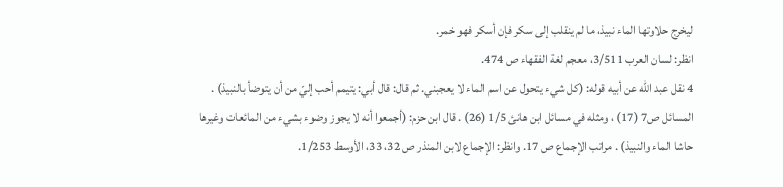ليخرج حلاوتها الماء نبيذ، ما لم ينقلب إلى سكر فإن أسكر فهو خمر.
انظر: لسان العرب 3/511، معجم لغة الفقهاء ص 474.
4 نقل عبد الله عن أبيه قوله: (كل شيء يتحول عن اسم الماء لا يعجبني. ثم قال: قال أبي: يتيمم أحب إليّ من أن يتوضأ بالنبيذ) . المسائل ص7 (17) ، ومثله في مسائل ابن هانئ 1/5 (26) . قال ابن حزم: (أجمعوا أنه لا يجوز وضوء بشيء من المائعات وغيرها حاشا الماء والنبيذ) . مراتب الإجماع ص 17. وانظر: الإجماع لابن المنذر ص 32، 33، الأوسط 1/253.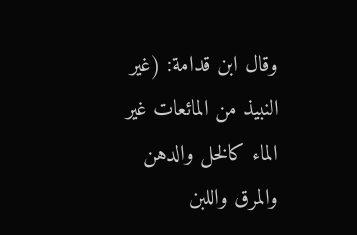وقال ابن قدامة: (غير النبيذ من المائعات غير الماء كالخل والدهن والمرق واللبن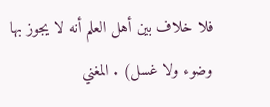فلا خلاف بين أهل العلم أنه لا يجوز بها وضوء ولا غسل) . المغني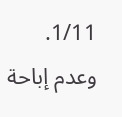1/11.
وعدم إباحة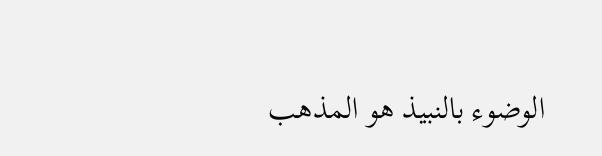الوضوء بالنبيذ هو المذهب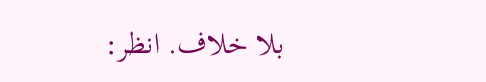بلا خلاف. انظر: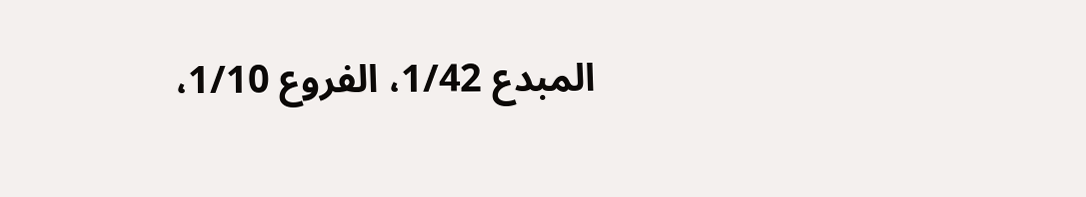المبدع 1/42، الفروع 1/10،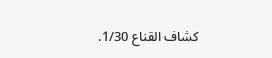كشاف القناع 1/30.